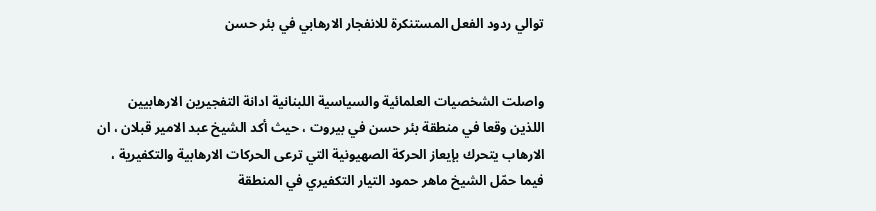توالي ردود الفعل المستنكرة للانفجار الارهابي في بئر حسن


واصلت الشخصيات العلمائية والسياسية اللبنانية ادانة التفجيرين الارهابيين اللذين وقعا في منطقة بئر حسن في بيروت ، حيث أكد الشيخ عبد الامير قبلان ، ان الارهاب يتحرك بإيعاز الحركة الصهيونية التي ترعى الحركات الارهابية والتكفيرية ، فيما حمّل الشيخ ماهر حمود التيار التكفيري في المنطقة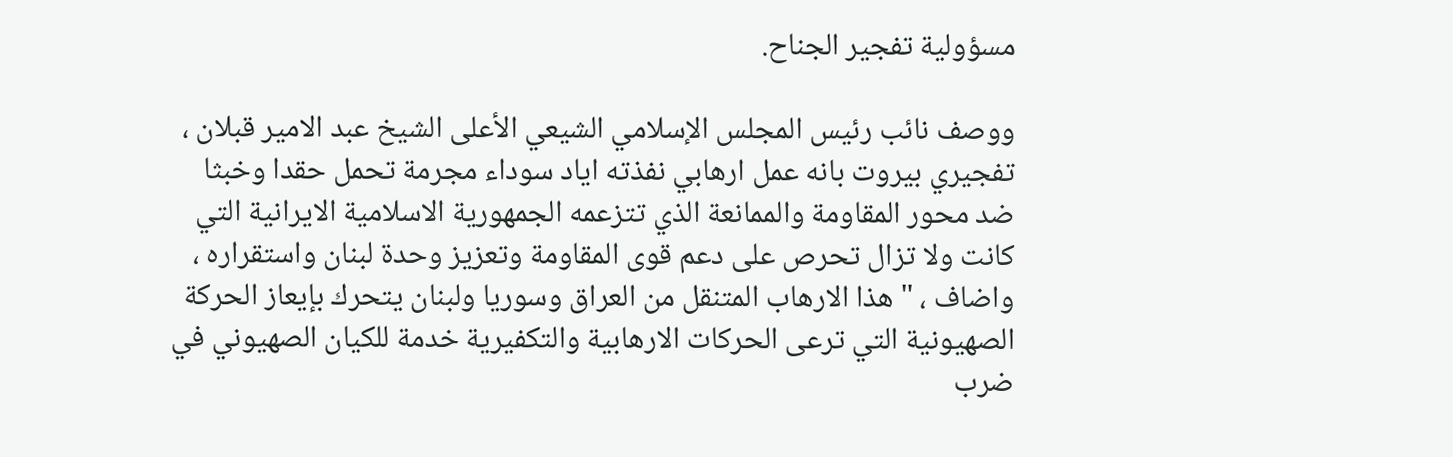مسؤولية تفجير الجناح.

ووصف نائب رئيس المجلس الإسلامي الشيعي الأعلى الشيخ عبد الامير قبلان ، تفجيري بيروت بانه عمل ارهابي نفذته اياد سوداء مجرمة تحمل حقدا وخبثا ضد محور المقاومة والممانعة الذي تتزعمه الجمهورية الاسلامية الايرانية التي كانت ولا تزال تحرص على دعم قوى المقاومة وتعزيز وحدة لبنان واستقراره ، واضاف ، " هذا الارهاب المتنقل من العراق وسوريا ولبنان يتحرك بإيعاز الحركة الصهيونية التي ترعى الحركات الارهابية والتكفيرية خدمة للكيان الصهيوني في ضرب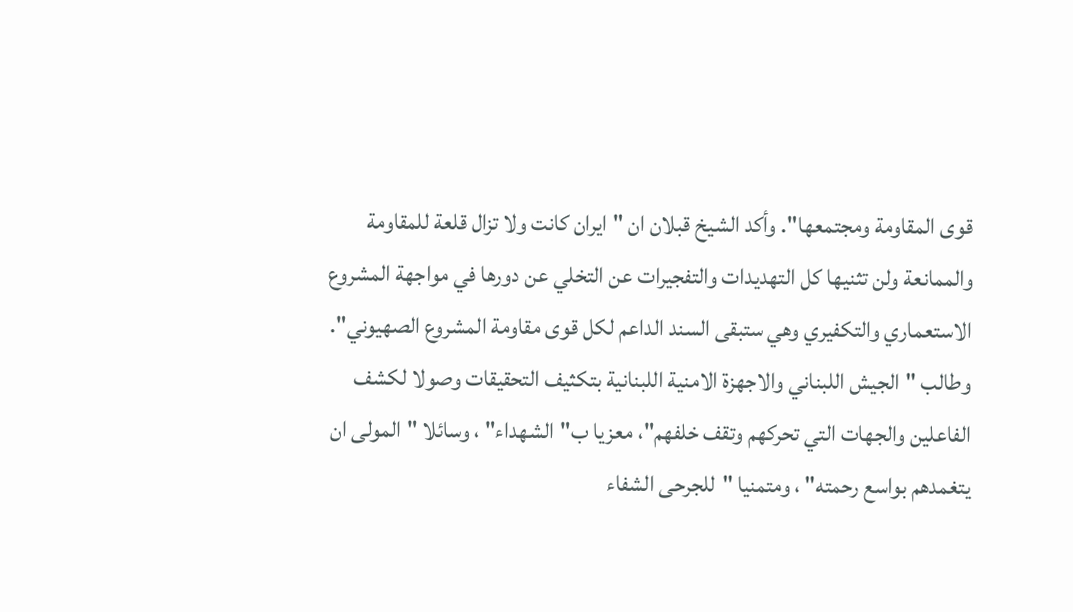قوى المقاومة ومجتمعها". وأكد الشيخ قبلان ان "ايران كانت ولا تزال قلعة للمقاومة والممانعة ولن تثنيها كل التهديدات والتفجيرات عن التخلي عن دورها في مواجهة المشروع الاستعماري والتكفيري وهي ستبقى السند الداعم لكل قوى مقاومة المشروع الصهيوني". وطالب "الجيش اللبناني والاجهزة الامنية اللبنانية بتكثيف التحقيقات وصولا لكشف الفاعلين والجهات التي تحركهم وتقف خلفهم"، معزيا ب"الشهداء" ، وسائلا "المولى ان يتغمدهم بواسع رحمته" ، ومتمنيا "للجرحى الشفاء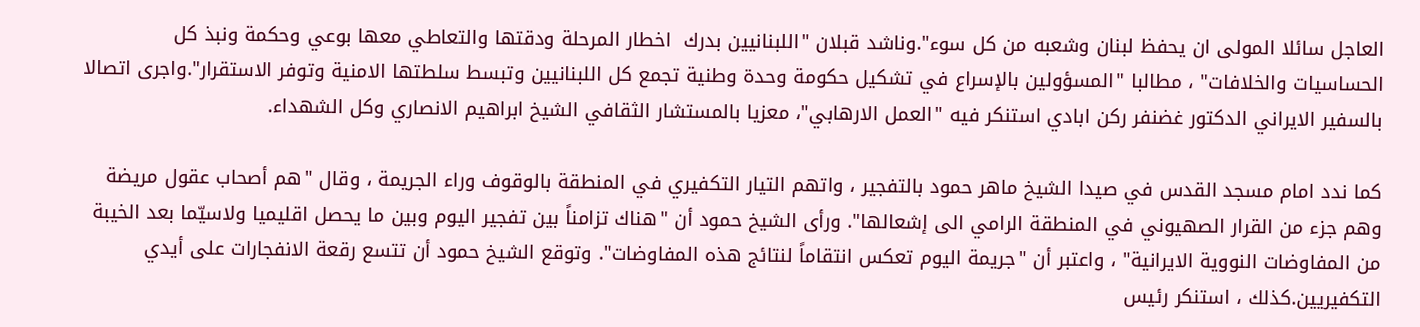العاجل سائلا المولى ان يحفظ لبنان وشعبه من كل سوء".وناشد قبلان "اللبنانيين بدرك  اخطار المرحلة ودقتها والتعاطي معها بوعي وحكمة ونبذ كل الحساسيات والخلافات" ، مطالبا "المسؤولين بالإسراع في تشكيل حكومة وحدة وطنية تجمع كل اللبنانيين وتبسط سلطتها الامنية وتوفر الاستقرار".واجرى اتصالا بالسفير الايراني الدكتور غضنفر ركن ابادي استنكر فيه "العمل الارهابي"، معزيا بالمستشار الثقافي الشيخ ابراهيم الانصاري وكل الشهداء.

كما ندد امام مسجد القدس في صيدا الشيخ ماهر حمود بالتفجير ، واتهم التيار التكفيري في المنطقة بالوقوف وراء الجريمة ، وقال "هم أصحاب عقول مريضة وهم جزء من القرار الصهيوني في المنطقة الرامي الى إشعالها". ورأى الشيخ حمود أن "هناك تزامناً بين تفجير اليوم وبين ما يحصل اقليميا ولاسيّما بعد الخيبة من المفاوضات النووية الايرانية" ، واعتبر أن "جريمة اليوم تعكس انتقاماً لنتائج هذه المفاوضات". وتوقع الشيخ حمود أن تتسع رقعة الانفجارات على أيدي التكفيريين.كذلك ، استنكر رئيس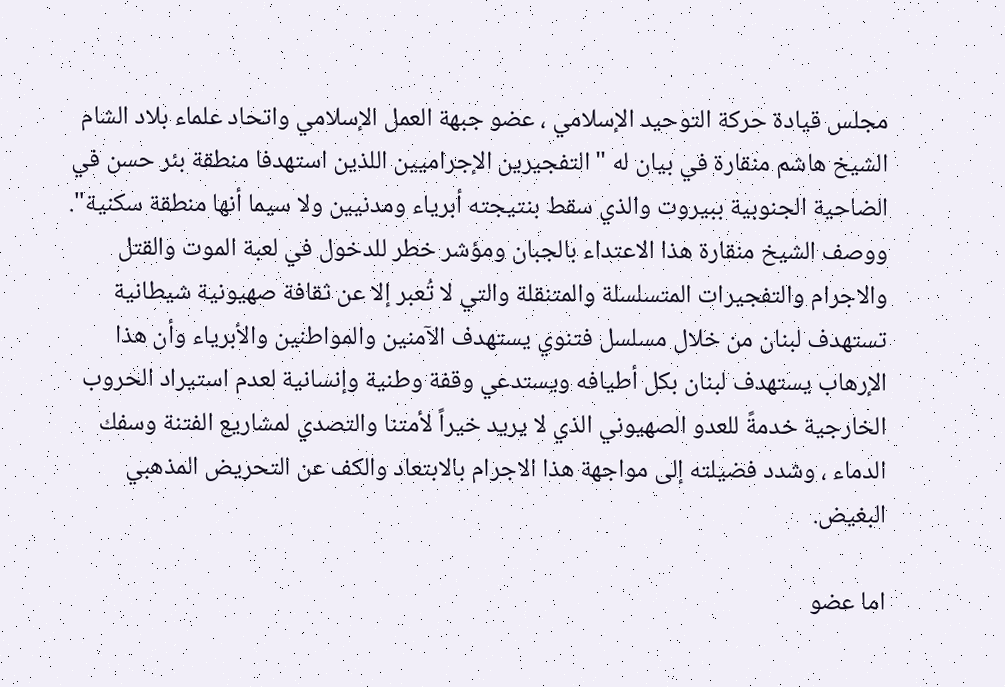مجلس قيادة حركة التوحيد الإسلامي ، عضو جبهة العمل الإسلامي واتحاد علماء بلاد الشام الشيخ هاشم منقارة في بيان له "التفجيرين الإجراميين اللذين استهدفا منطقة بئر حسن في الضاحية الجنوبية ببيروت والذي سقط بنتيجته أبرياء ومدنيين ولا سيما أنها منطقة سكنية". ووصف الشيخ منقارة هذا الاعتداء بالجبان ومؤشر خطر للدخول في لعبة الموت والقتل والاجرام والتفجيرات المتسلسلة والمتنقلة والتي لا تُعبر إلا عن ثقافة صهيونية شيطانية تستهدف لبنان من خلال مسلسل فتنوي يستهدف الآمنين والمواطنين والأبرياء وأن هذا الإرهاب يستهدف لبنان بكل أطيافه ويستدعي وقفة وطنية وإنسانية لعدم استيراد الحروب الخارجية خدمةً للعدو الصهيوني الذي لا يريد خيراً لأمتنا والتصدي لمشاريع الفتنة وسفك الدماء ، وشدد فضيلته إلى مواجهة هذا الاجرام بالابتعاد والكف عن التحريض المذهبي البغيض.

اما عضو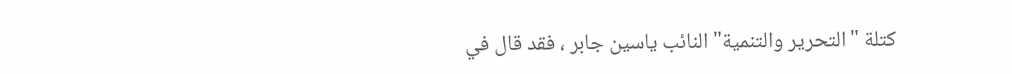كتلة "التحرير والتنمية" النائب ياسين جابر ، فقد قال في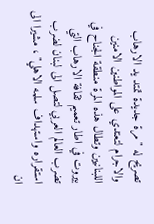تصريح له "مرة جديدة تمتد يد الارهاب والاجرام لتعتدي على المواطنين الامنين  اللبنانيين وتطال هذه المرة منطقة الجناح في بيروت في اطار تعميم ثقافة الارهاب التي تضرب العالم العربي لتصل الى لبنان لضرب استقراره واستهداف سلمه الاهلي" ، مشيرا الى ان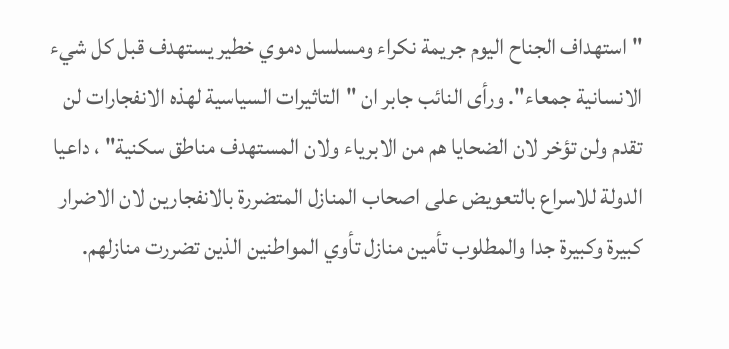"استهداف الجناح اليوم جريمة نكراء ومسلسل دموي خطير يستهدف قبل كل شيء الانسانية جمعاء". ورأى النائب جابر ان "التاثيرات السياسية لهذه الانفجارات لن تقدم ولن تؤخر لان الضحايا هم من الابرياء ولان المستهدف مناطق سكنية" ، داعيا الدولة للاسراع بالتعويض على اصحاب المنازل المتضررة بالانفجارين لان الاضرار كبيرة وكبيرة جدا والمطلوب تأمين منازل تأوي المواطنين الذين تضررت منازلهم.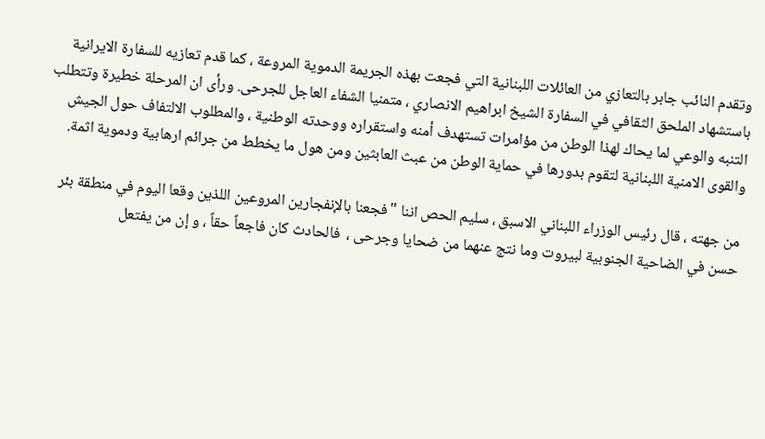وتقدم النائب جابر بالتعازي من العائلات اللبنانية التي فجعت بهذه الجريمة الدموية المروعة ، كما قدم تعازيه للسفارة الايرانية باستشهاد الملحق الثقافي في السفارة الشيخ ابراهيم الانصاري ، متمنيا الشفاء العاجل للجرحى. ورأى ان المرحلة خطيرة وتتطلب التنبه والوعي لما يحاك لهذا الوطن من مؤامرات تستهدف أمنه واستقراره ووحدته الوطنية ، والمطلوب الالتفاف حول الجيش والقوى الامنية اللبنانية لتقوم بدورها في حماية الوطن من عبث العابثين ومن هول ما يخطط من جرائم ارهابية ودموية اثمة.

من جهته ، قال رئيس الوزراء اللبناني الاسبق ، سليم الحص اننا "فجعنا بالإنفجارين المروعين اللذين وقعا اليوم في منطقة بئر حسن في الضاحية الجنوبية لبيروت وما نتج عنهما من ضحايا وجرحى ،  فالحادث كان فاجعاً حقاً ، و إن من يفتعل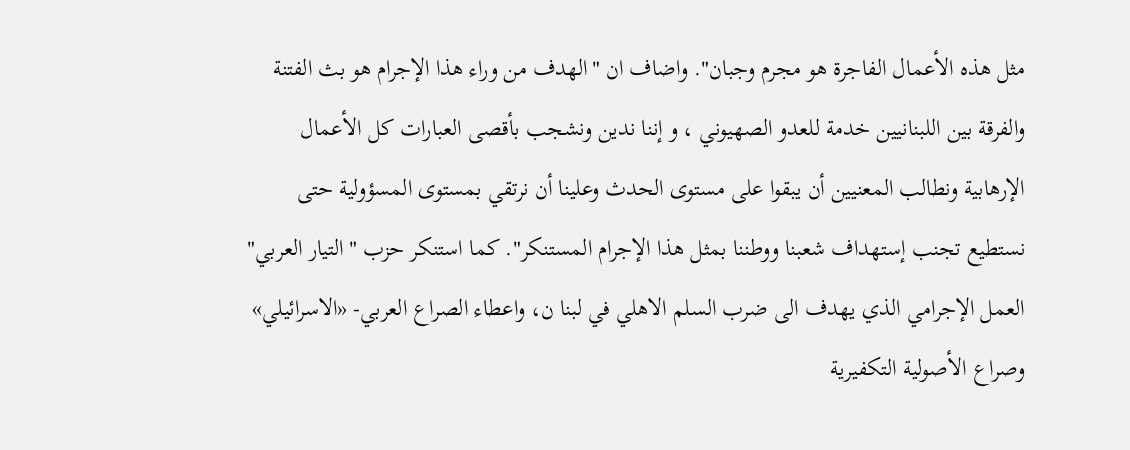مثل هذه الأعمال الفاجرة هو مجرم وجبان". واضاف ان "الهدف من وراء هذا الإجرام هو بث الفتنة والفرقة بين اللبنانيين خدمة للعدو الصهيوني ، و إننا ندين ونشجب بأقصى العبارات كل الأعمال الإرهابية ونطالب المعنيين أن يبقوا على مستوى الحدث وعلينا أن نرتقي بمستوى المسؤولية حتى نستطيع تجنب إستهداف شعبنا ووطننا بمثل هذا الإجرام المستنكر". كما استنكر حزب "التيار العربي" العمل الإجرامي الذي يهدف الى ضرب السلم الاهلي في لبنا ن، واعطاء الصراع العربي- «الاسرائيلي»  وصراع الأصولية التكفيرية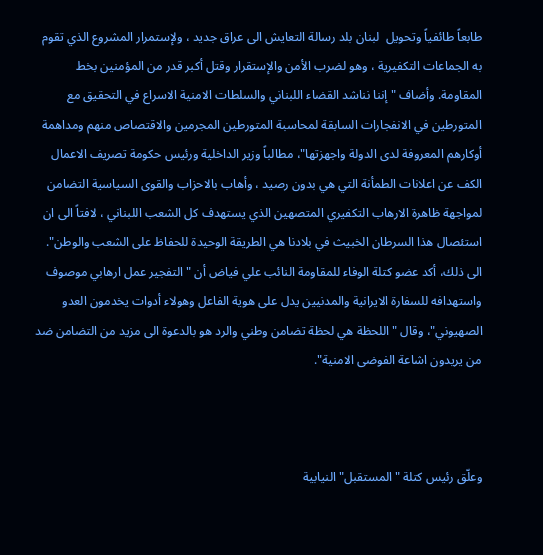طابعاً طائفياً وتحويل  لبنان بلد رسالة التعايش الى عراق جديد ، ولإستمرار المشروع الذي تقوم به الجماعات التكفيرية ، وهو لضرب الأمن والإستقرار وقتل أكبر قدر من المؤمنين بخط المقاومة. وأضاف "إننا نناشد القضاء اللبناني والسلطات الامنية الاسراع في التحقيق مع المتورطين في الانفجارات السابقة لمحاسبة المتورطين المجرمين والاقتصاص منهم ومداهمة أوكارهم المعروفة لدى الدولة واجهزتها"، مطالباً وزير الداخلية ورئيس حكومة تصريف الاعمال الكف عن اعلانات الطمأنة التي هي بدون رصيد ، وأهاب بالاحزاب والقوى السياسية التضامن لمواجهة ظاهرة الارهاب التكفيري المتصهين الذي يستهدف كل الشعب اللبناني ، لافتاً الى ان استئصال هذا السرطان الخبيث في بلادنا هي الطريقة الوحيدة للحفاظ على الشعب والوطن". الى ذلك، أكد عضو كتلة الوفاء للمقاومة النائب علي فياض أن "التفجير عمل ارهابي موصوف واستهدافه للسفارة الايرانية والمدنيين يدل على هوية الفاعل وهولاء أدوات يخدمون العدو الصهيوني"، وقال "اللحظة هي لحظة تضامن وطني والرد هو بالدعوة الى مزيد من التضامن ضد من يريدون اشاعة الفوضى الامنية".



وعلّق رئيس كتلة "المستقبل" النيابية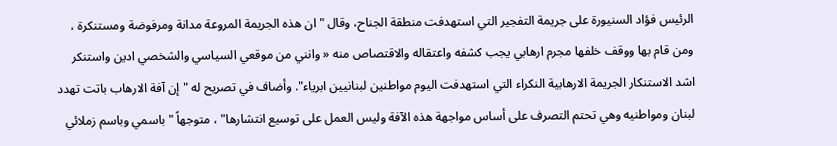الرئيس فؤاد السنيورة على جريمة التفجير التي استهدفت منطقة الجناح، وقال "ان هذه الجريمة المروعة مدانة ومرفوضة ومستنكرة ، ومن قام بها ووقف خلفها مجرم ارهابي يجب كشفه واعتقاله والاقتصاص منه « وانني من موقعي السياسي والشخصي ادين واستنكر اشد الاستنكار الجريمة الارهابية النكراء التي استهدفت اليوم مواطنين لبنانيين ابرياء". وأضاف في تصريح له "إن آفة الارهاب باتت تهدد لبنان ومواطنيه وهي تحتم التصرف على أساس مواجهة هذه الآفة وليس العمل على توسيع انتشارها" ، متوجهاً "باسمي وباسم زملائي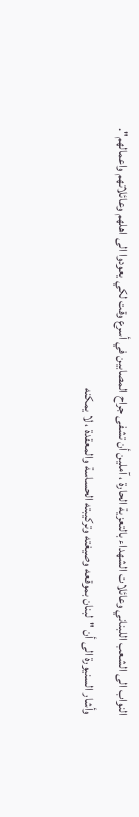النواب الى الشعب اللبناني وعائلات الشهداء بالتعزية الحارة ، آملين أن تشفى جراح المصابين في أسرع وقت لكي يعودوا الى اهلهم وعائلاتهم واعمالهم". وأشار السنيورة الى أن "لبنان بموقعه وصيغته وتركيبته الحساسة والمعقدة ، لا يمكنه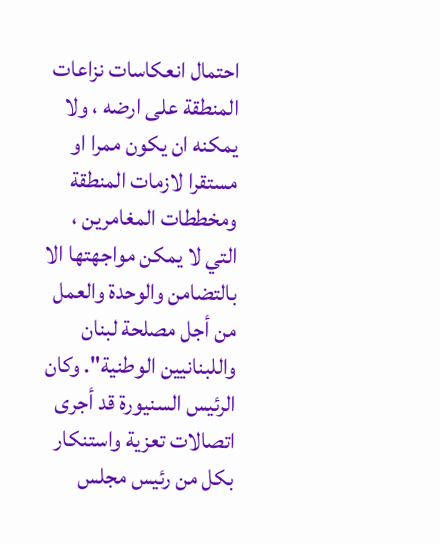احتمال انعكاسات نزاعات المنطقة على ارضه ، ولا يمكنه ان يكون ممرا او مستقرا لازمات المنطقة ومخططات المغامرين ، التي لا يمكن مواجهتها الا بالتضامن والوحدة والعمل من أجل مصلحة لبنان واللبنانيين الوطنية". وكان الرئيس السنيورة قد أجرى اتصالات تعزية واستنكار بكل من رئيس مجلس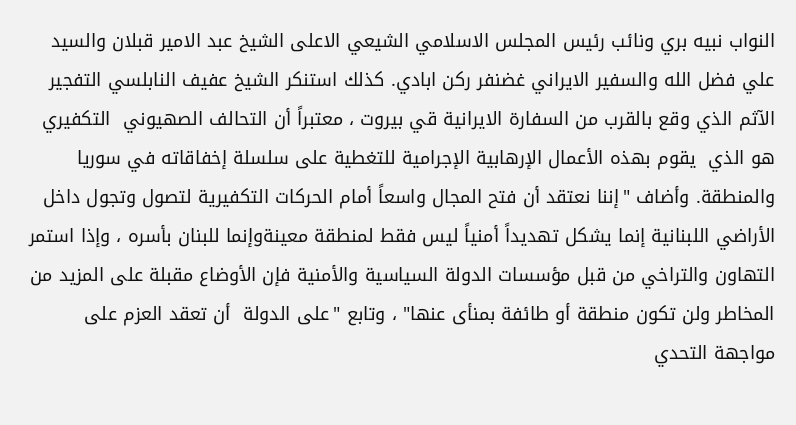النواب نبيه بري ونائب رئيس المجلس الاسلامي الشيعي الاعلى الشيخ عبد الامير قبلان والسيد علي فضل الله والسفير الايراني غضنفر ركن ابادي. كذلك استنكر الشيخ عفيف النابلسي التفجير الآثم الذي وقع بالقرب من السفارة الايرانية قي بيروت ، معتبراً أن التحالف الصهيوني  التكفيري هو الذي  يقوم بهذه الأعمال الإرهابية الإجرامية للتغطية على سلسلة إخفاقاته في سوريا والمنطقة. وأضاف "إننا نعتقد أن فتح المجال واسعاً أمام الحركات التكفيرية لتصول وتجول داخل الأراضي اللبنانية إنما يشكل تهديداً أمنياً ليس فقط لمنطقة معينةوإنما للبنان بأسره ، وإذا استمر التهاون والتراخي من قبل مؤسسات الدولة السياسية والأمنية فإن الأوضاع مقبلة على المزيد من المخاطر ولن تكون منطقة أو طائفة بمنأى عنها" ، وتابع "على الدولة  أن تعقد العزم على مواجهة التحدي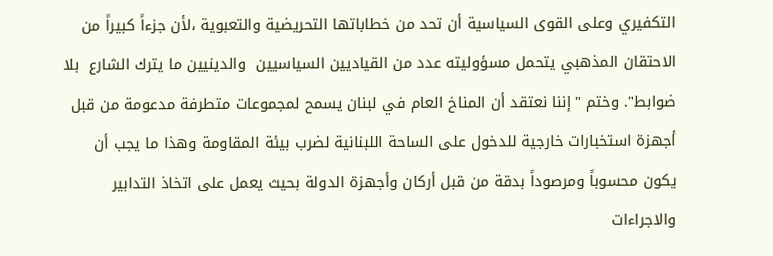التكفيري وعلى القوى السياسية أن تحد من خطاباتها التحريضية والتعبوية ،لأن جزءاً كبيراً من الاحتقان المذهبي يتحمل مسؤوليته عدد من القياديين السياسيين  والدينيين ما يترك الشارع  بلا ضوابط". وختم "إننا نعتقد أن المناخ العام في لبنان يسمح لمجموعات متطرفة مدعومة من قبل أجهزة استخبارات خارجية للدخول على الساحة اللبنانية لضرب بيئة المقاومة وهذا ما يجب أن يكون محسوباً ومرصوداً بدقة من قبل أركان وأجهزة الدولة بحيث يعمل على اتخاذ التدابير والاجراءات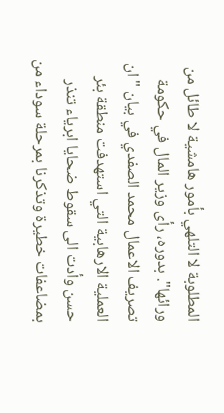المطلوبة لا التلهي بأمور هامشية لا طائل من ورائها". بدوره، رأى وزير المال في حكومة تصريف الاعمال محمد الصفدي في بيان "ان العملية الارهابية التي استهدفت منطقة بئر حسن وأدت الى سقوط ضحايا ابرياء تنذر بمضاعفات خطيرة وتذكرنا بمرحلة سوداء من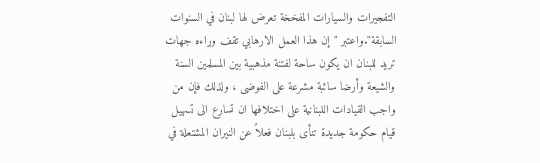التفجيرات والسيارات المفخخة تعرض لها لبنان في السنوات السابقة".واعتبر "إن هذا العمل الارهابي تقف وراءه جهات تريد للبنان ان يكون ساحة لفتنة مذهبية بين المسلمين السنة والشيعة وأرضا سائبة مشرعة على الفوضى ، ولذلك فإن من واجب القيادات اللبنانية على اختلافها ان تسارع الى تسهيل قيام حكومة جديدة تنأى بلبنان فعلاً عن النيران المشتعلة في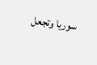سوريا وتجعل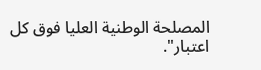المصلحة الوطنية العليا فوق كل اعتبار".